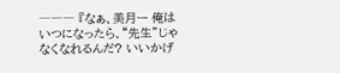――― 『なぁ、美月ー 俺はいつになったら、“先生”じゃなくなれるんだ? いいかげ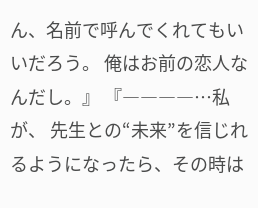ん、名前で呼んでくれてもいいだろう。 俺はお前の恋人なんだし。』 『――――…私が、 先生との“未来”を信じれるようになったら、その時は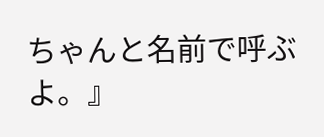ちゃんと名前で呼ぶよ。』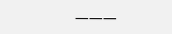―――